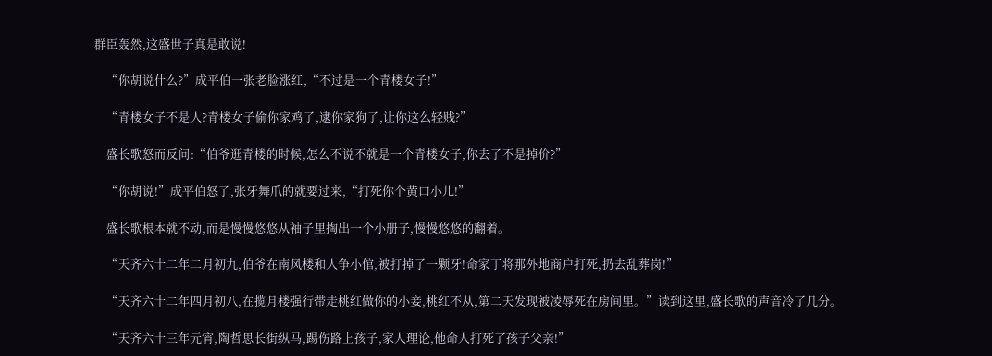群臣轰然,这盛世子真是敢说!

    “你胡说什么?”成平伯一张老脸涨红,“不过是一个青楼女子!”

    “青楼女子不是人?青楼女子偷你家鸡了,逮你家狗了,让你这么轻贱?”

    盛长歌怒而反问:“伯爷逛青楼的时候,怎么不说不就是一个青楼女子,你去了不是掉价?”

    “你胡说!”成平伯怒了,张牙舞爪的就要过来,“打死你个黄口小儿!”

    盛长歌根本就不动,而是慢慢悠悠从袖子里掏出一个小册子,慢慢悠悠的翻着。

    “天齐六十二年二月初九,伯爷在南风楼和人争小倌,被打掉了一颗牙!命家丁将那外地商户打死,扔去乱葬岗!”

    “天齐六十二年四月初八,在揽月楼强行带走桃红做你的小妾,桃红不从,第二天发现被凌辱死在房间里。”读到这里,盛长歌的声音冷了几分。

    “天齐六十三年元宵,陶哲思长街纵马,踢伤路上孩子,家人理论,他命人打死了孩子父亲!”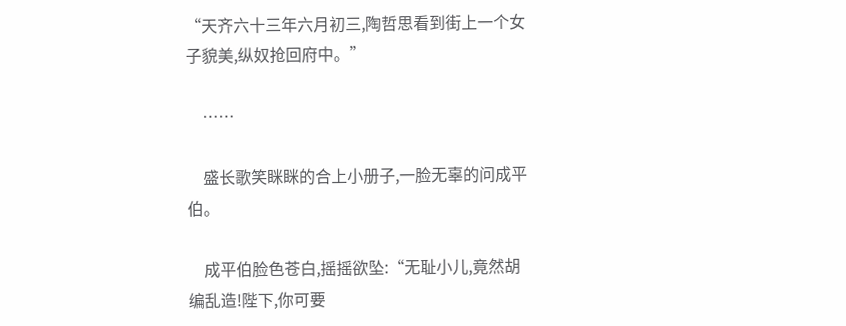“天齐六十三年六月初三,陶哲思看到街上一个女子貌美,纵奴抢回府中。”

    ……

    盛长歌笑眯眯的合上小册子,一脸无辜的问成平伯。

    成平伯脸色苍白,摇摇欲坠:“无耻小儿,竟然胡编乱造!陛下,你可要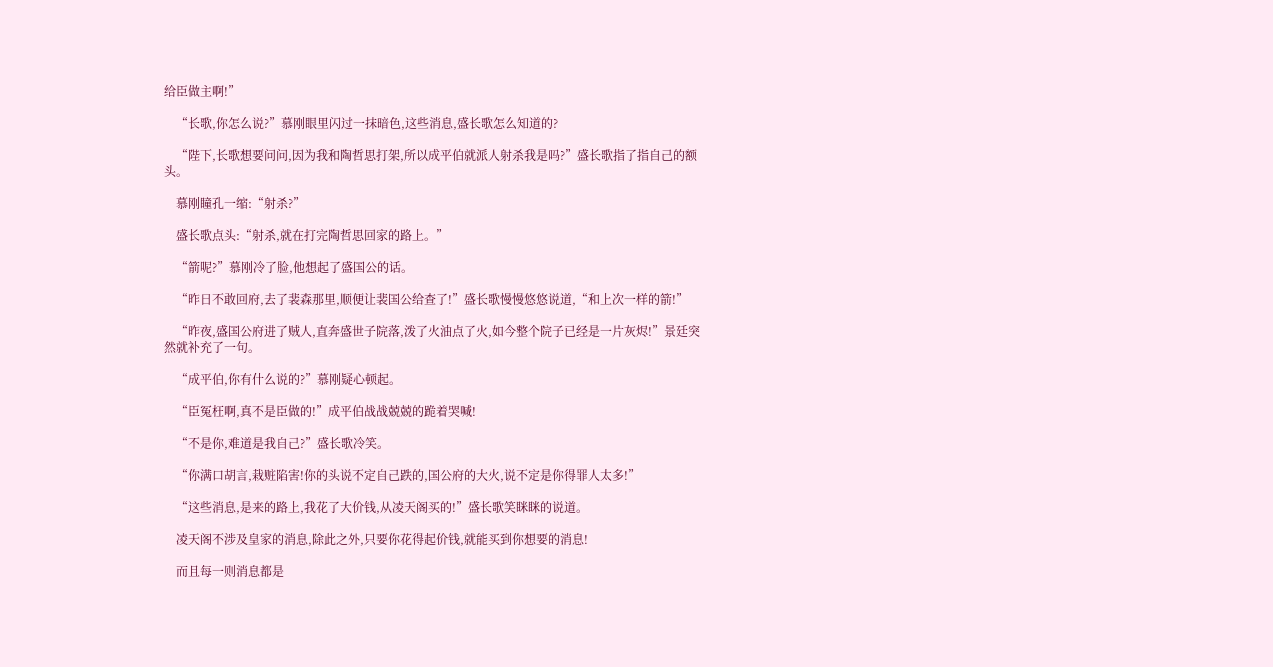给臣做主啊!”

    “长歌,你怎么说?”慕刚眼里闪过一抹暗色,这些消息,盛长歌怎么知道的?

    “陛下,长歌想要问问,因为我和陶哲思打架,所以成平伯就派人射杀我是吗?”盛长歌指了指自己的额头。

    慕刚瞳孔一缩:“射杀?”

    盛长歌点头:“射杀,就在打完陶哲思回家的路上。”

    “箭呢?”慕刚冷了脸,他想起了盛国公的话。

    “昨日不敢回府,去了裴森那里,顺便让裴国公给查了!”盛长歌慢慢悠悠说道,“和上次一样的箭!”

    “昨夜,盛国公府进了贼人,直奔盛世子院落,泼了火油点了火,如今整个院子已经是一片灰烬!”景廷突然就补充了一句。

    “成平伯,你有什么说的?”慕刚疑心顿起。

    “臣冤枉啊,真不是臣做的!”成平伯战战兢兢的跪着哭喊!

    “不是你,难道是我自己?”盛长歌冷笑。

    “你满口胡言,栽赃陷害!你的头说不定自己跌的,国公府的大火,说不定是你得罪人太多!”

    “这些消息,是来的路上,我花了大价钱,从凌天阁买的!”盛长歌笑眯眯的说道。

    凌天阁不涉及皇家的消息,除此之外,只要你花得起价钱,就能买到你想要的消息!

    而且每一则消息都是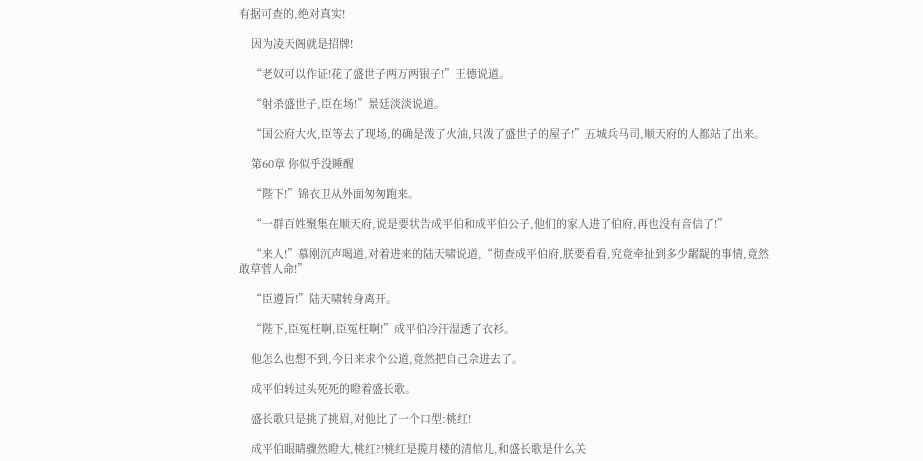有据可查的,绝对真实!

    因为凌天阁就是招牌!

    “老奴可以作证!花了盛世子两万两银子!”王德说道。

    “射杀盛世子,臣在场!”景廷淡淡说道。

    “国公府大火,臣等去了现场,的确是泼了火油,只泼了盛世子的屋子!”五城兵马司,顺天府的人都站了出来。

    第60章 你似乎没睡醒

    “陛下!”锦衣卫从外面匆匆跑来。

    “一群百姓聚集在顺天府,说是要状告成平伯和成平伯公子,他们的家人进了伯府,再也没有音信了!”

    “来人!”慕刚沉声喝道,对着进来的陆天啸说道,“彻查成平伯府,朕要看看,究竟牵扯到多少龌龊的事情,竟然敢草菅人命!”

    “臣遵旨!”陆天啸转身离开。

    “陛下,臣冤枉啊,臣冤枉啊!”成平伯冷汗湿透了衣衫。

    他怎么也想不到,今日来求个公道,竟然把自己佘进去了。

    成平伯转过头死死的瞪着盛长歌。

    盛长歌只是挑了挑眉,对他比了一个口型:桃红!

    成平伯眼睛骤然瞪大,桃红?!桃红是揽月楼的清倌儿,和盛长歌是什么关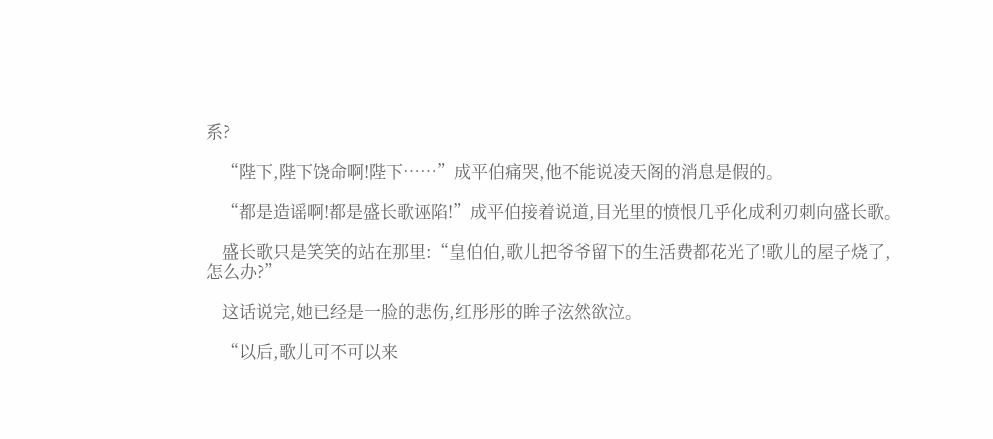系?

    “陛下,陛下饶命啊!陛下……”成平伯痛哭,他不能说凌天阁的消息是假的。

    “都是造谣啊!都是盛长歌诬陷!”成平伯接着说道,目光里的愤恨几乎化成利刃刺向盛长歌。

    盛长歌只是笑笑的站在那里:“皇伯伯,歌儿把爷爷留下的生活费都花光了!歌儿的屋子烧了,怎么办?”

    这话说完,她已经是一脸的悲伤,红彤彤的眸子泫然欲泣。

    “以后,歌儿可不可以来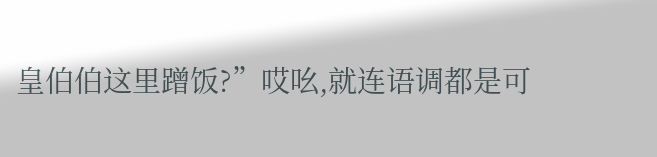皇伯伯这里蹭饭?”哎吆,就连语调都是可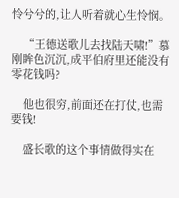怜兮兮的,让人听着就心生怜悯。

    “王德送歌儿去找陆天啸!”慕刚眸色沉沉,成平伯府里还能没有零花钱吗?

    他也很穷,前面还在打仗,也需要钱!

    盛长歌的这个事情做得实在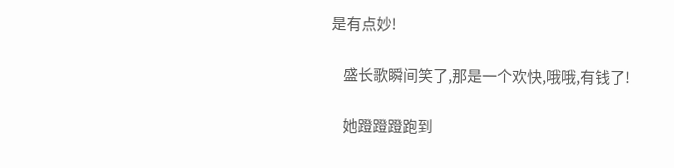是有点妙!

    盛长歌瞬间笑了,那是一个欢快,哦哦,有钱了!

    她蹬蹬蹬跑到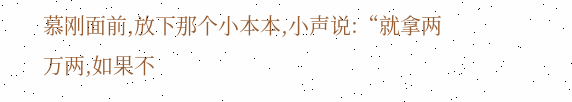慕刚面前,放下那个小本本,小声说:“就拿两万两,如果不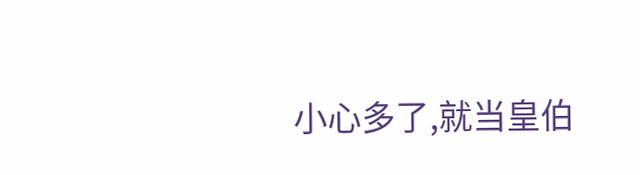小心多了,就当皇伯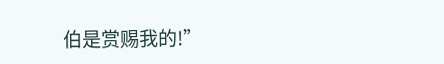伯是赏赐我的!”